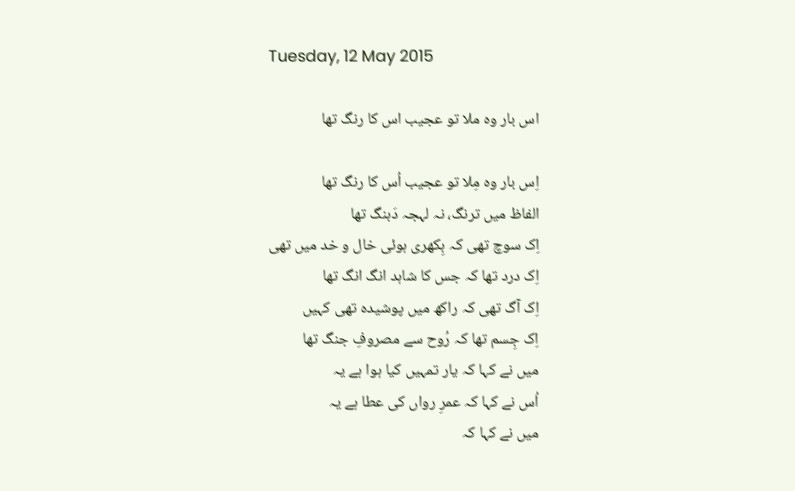Tuesday, 12 May 2015

اس بار وہ ملا تو عجیب اس کا رنگ تھا

اِس بار وہ مِلا تو عجیب اُس کا رنگ تھا
الفاظ میں ترنگ، نہ لہجہ دَبنگ تھا
اِک سوچ تھی کہ بِکھری ہوئی خال و خد میں تھی
اِک درد تھا کہ جس کا شاہد انگ انگ تھا
اِک آگ تھی کہ راکھ میں پوشیدہ تھی کہیں
اِک جِسم تھا کہ رُوح سے مصروفِ جنگ تھا
میں نے کہا کہ یار تمہیں کیا ہوا ہے یہ
اُس نے کہا کہ عمرِ رواں کی عطا ہے یہ
میں نے کہا کہ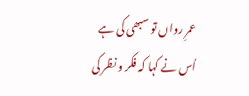عمرِ رواں تو سبھی کی ہے
اُس نے کہا کہ فکر و نظر کی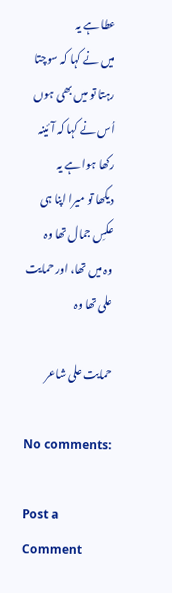عطا ہے یہ
میں نے کہا کہ سوچتا رہتا تو میں بھی ہوں
اُس نے کہا کہ آئینہ رکھا ہوا ہے یہ
دیکھا تو میرا اپنا ہی عکسِ جمال تھا وہ
وہ میں تھا، اور حمایت علی تھا وہ

حمایت علی شاعر

No comments:

Post a Comment